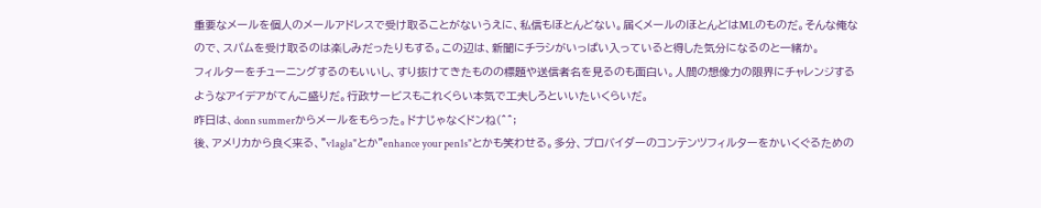重要なメールを個人のメールアドレスで受け取ることがないうえに、私信もほとんどない。届くメールのほとんどはMLのものだ。そんな俺なので、スパムを受け取るのは楽しみだったりもする。この辺は、新聞にチラシがいっぱい入っていると得した気分になるのと一緒か。
フィルターをチューニングするのもいいし、すり抜けてきたものの標題や送信者名を見るのも面白い。人間の想像力の限界にチャレンジするようなアイデアがてんこ盛りだ。行政サービスもこれくらい本気で工夫しろといいたいくらいだ。
昨日は、donn summerからメールをもらった。ドナじゃなくドンね(^^;
後、アメリカから良く来る、"v1agla"とか"enhance your pen1s"とかも笑わせる。多分、プロバイダーのコンテンツフィルターをかいくぐるための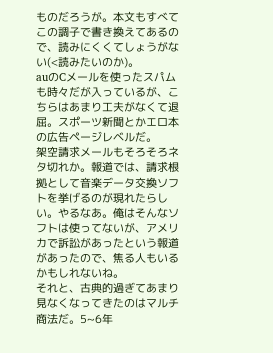ものだろうが。本文もすべてこの調子で書き換えてあるので、読みにくくてしょうがない(<読みたいのか)。
auのCメールを使ったスパムも時々だが入っているが、こちらはあまり工夫がなくて退屈。スポーツ新聞とかエロ本の広告ページレベルだ。
架空請求メールもそろそろネタ切れか。報道では、請求根拠として音楽データ交換ソフトを挙げるのが現れたらしい。やるなあ。俺はそんなソフトは使ってないが、アメリカで訴訟があったという報道があったので、焦る人もいるかもしれないね。
それと、古典的過ぎてあまり見なくなってきたのはマルチ商法だ。5~6年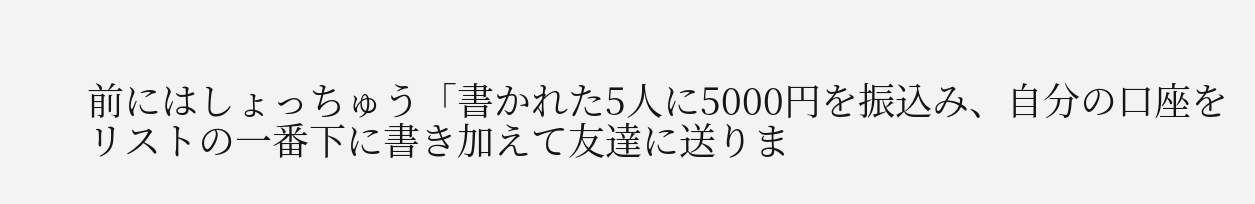前にはしょっちゅう「書かれた5人に5000円を振込み、自分の口座をリストの一番下に書き加えて友達に送りま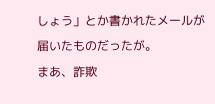しょう」とか書かれたメールが届いたものだったが。
まあ、詐欺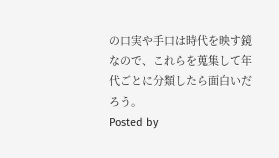の口実や手口は時代を映す鏡なので、これらを蒐集して年代ごとに分類したら面白いだろう。
Posted by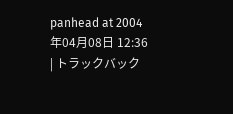panhead at 2004年04月08日 12:36 | トラックバック